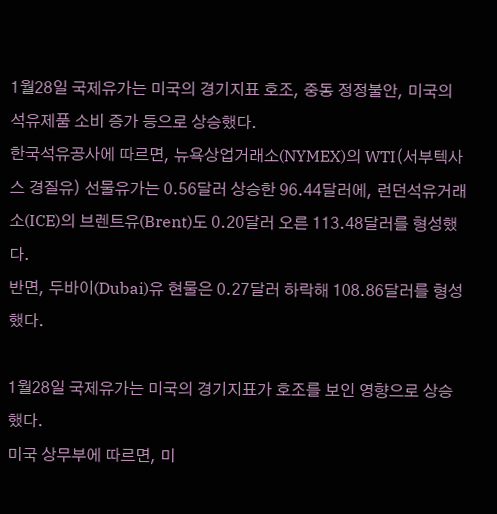1월28일 국제유가는 미국의 경기지표 호조, 중동 정정불안, 미국의 석유제품 소비 증가 등으로 상승했다.
한국석유공사에 따르면, 뉴욕상업거래소(NYMEX)의 WTI(서부텍사스 경질유) 선물유가는 0.56달러 상승한 96.44달러에, 런던석유거래소(ICE)의 브렌트유(Brent)도 0.20달러 오른 113.48달러를 형성했다.
반면, 두바이(Dubai)유 현물은 0.27달러 하락해 108.86달러를 형성했다.

1월28일 국제유가는 미국의 경기지표가 호조를 보인 영향으로 상승했다.
미국 상무부에 따르면, 미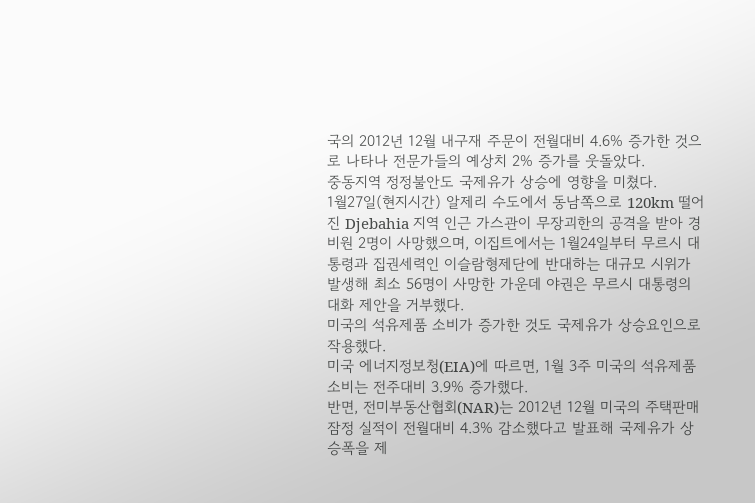국의 2012년 12월 내구재 주문이 전월대비 4.6% 증가한 것으로 나타나 전문가들의 예상치 2% 증가를 웃돌았다.
중동지역 정정불안도 국제유가 상승에 영향을 미쳤다.
1월27일(현지시간) 알제리 수도에서 동남쪽으로 120km 떨어진 Djebahia 지역 인근 가스관이 무장괴한의 공격을 받아 경비원 2명이 사망했으며, 이집트에서는 1월24일부터 무르시 대통령과 집권세력인 이슬람형제단에 반대하는 대규모 시위가 발생해 최소 56명이 사망한 가운데 야권은 무르시 대통령의 대화 제안을 거부했다.
미국의 석유제품 소비가 증가한 것도 국제유가 상승요인으로 작용했다.
미국 에너지정보청(EIA)에 따르면, 1월 3주 미국의 석유제품 소비는 전주대비 3.9% 증가했다.
반면, 전미부동산협회(NAR)는 2012년 12월 미국의 주택판매 잠정 실적이 전월대비 4.3% 감소했다고 발표해 국제유가 상승폭을 제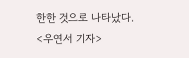한한 것으로 나타났다. <우연서 기자>